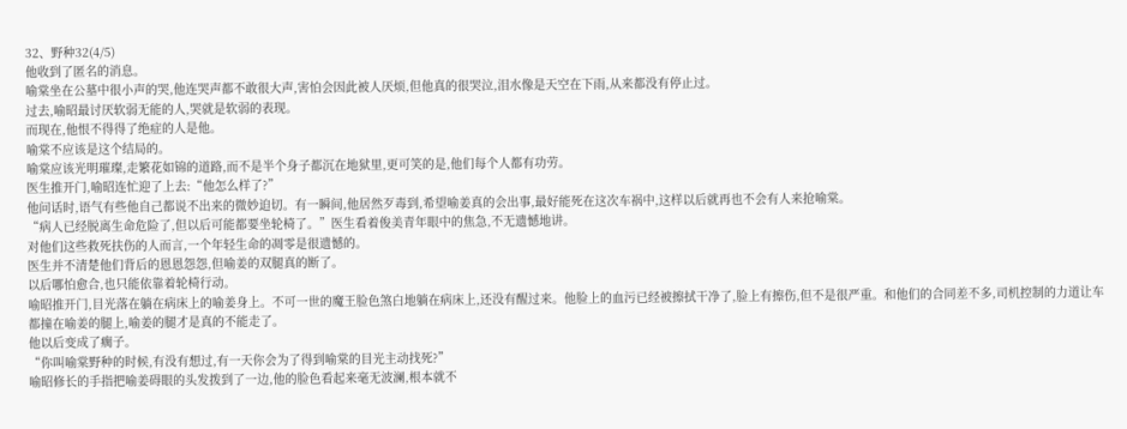32、野种32(4/5)
他收到了匿名的消息。
喻棠坐在公墓中很小声的哭,他连哭声都不敢很大声,害怕会因此被人厌烦,但他真的很哭泣,泪水像是天空在下雨,从来都没有停止过。
过去,喻昭最讨厌软弱无能的人,哭就是软弱的表现。
而现在,他恨不得得了绝症的人是他。
喻棠不应该是这个结局的。
喻棠应该光明璀璨,走繁花如锦的道路,而不是半个身子都沉在地狱里,更可笑的是,他们每个人都有功劳。
医生推开门,喻昭连忙迎了上去:“他怎么样了?”
他问话时,语气有些他自己都说不出来的微妙迫切。有一瞬间,他居然歹毒到,希望喻姜真的会出事,最好能死在这次车祸中,这样以后就再也不会有人来抢喻棠。
“病人已经脱离生命危险了,但以后可能都要坐轮椅了。”医生看着俊美青年眼中的焦急,不无遗憾地讲。
对他们这些救死扶伤的人而言,一个年轻生命的凋零是很遗憾的。
医生并不清楚他们背后的恩恩怨怨,但喻姜的双腿真的断了。
以后哪怕愈合,也只能依靠着轮椅行动。
喻昭推开门,目光落在躺在病床上的喻姜身上。不可一世的魔王脸色煞白地躺在病床上,还没有醒过来。他脸上的血污已经被擦拭干净了,脸上有擦伤,但不是很严重。和他们的合同差不多,司机控制的力道让车都撞在喻姜的腿上,喻姜的腿才是真的不能走了。
他以后变成了瘸子。
“你叫喻棠野种的时候,有没有想过,有一天你会为了得到喻棠的目光主动找死?”
喻昭修长的手指把喻姜碍眼的头发拨到了一边,他的脸色看起来毫无波澜,根本就不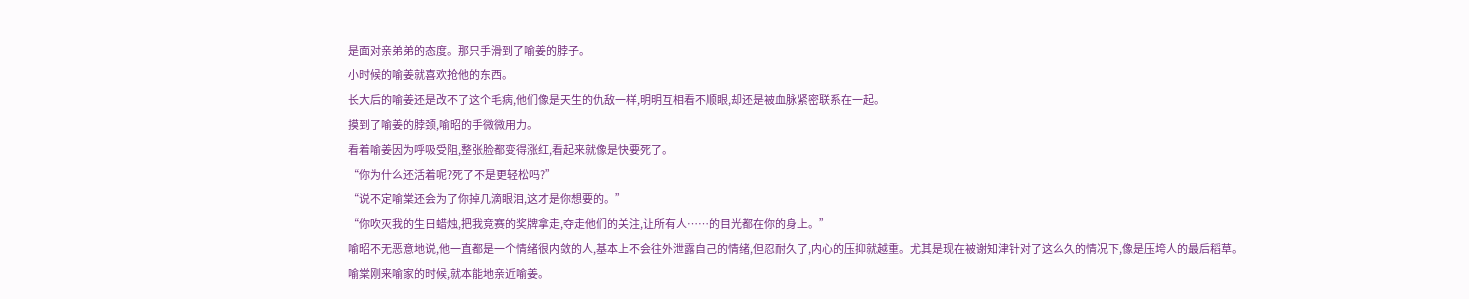是面对亲弟弟的态度。那只手滑到了喻姜的脖子。
小时候的喻姜就喜欢抢他的东西。
长大后的喻姜还是改不了这个毛病,他们像是天生的仇敌一样,明明互相看不顺眼,却还是被血脉紧密联系在一起。
摸到了喻姜的脖颈,喻昭的手微微用力。
看着喻姜因为呼吸受阻,整张脸都变得涨红,看起来就像是快要死了。
“你为什么还活着呢?死了不是更轻松吗?”
“说不定喻棠还会为了你掉几滴眼泪,这才是你想要的。”
“你吹灭我的生日蜡烛,把我竞赛的奖牌拿走,夺走他们的关注,让所有人……的目光都在你的身上。”
喻昭不无恶意地说,他一直都是一个情绪很内敛的人,基本上不会往外泄露自己的情绪,但忍耐久了,内心的压抑就越重。尤其是现在被谢知津针对了这么久的情况下,像是压垮人的最后稻草。
喻棠刚来喻家的时候,就本能地亲近喻姜。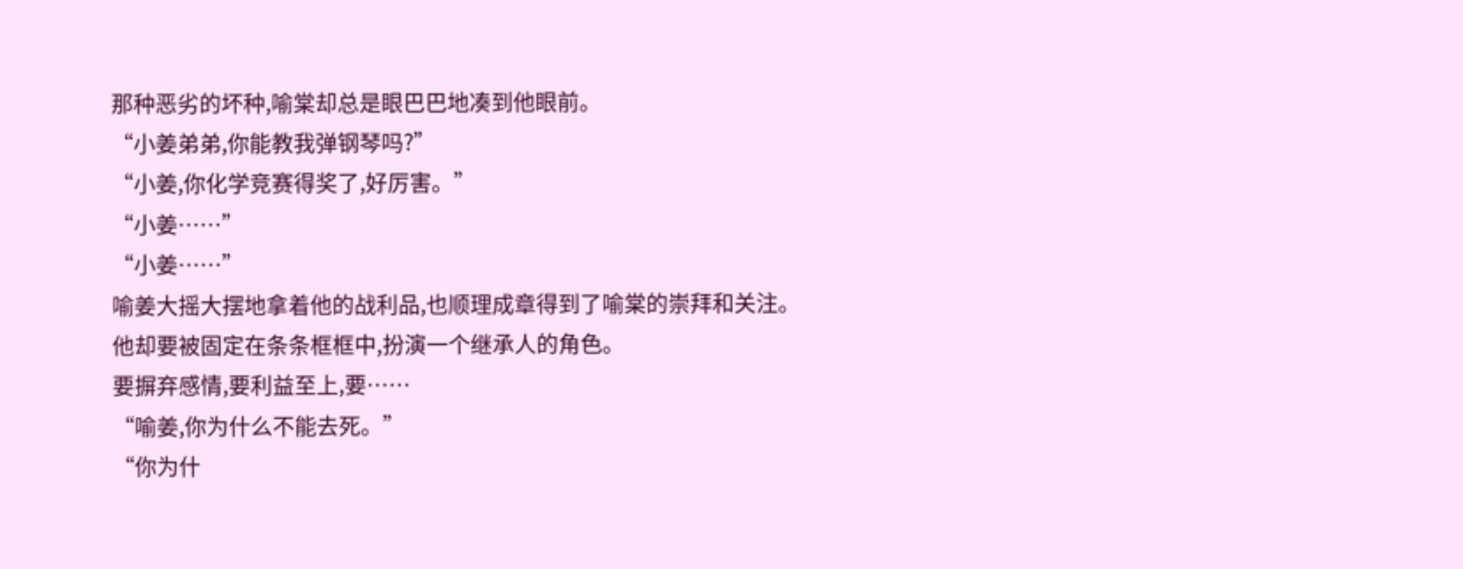那种恶劣的坏种,喻棠却总是眼巴巴地凑到他眼前。
“小姜弟弟,你能教我弹钢琴吗?”
“小姜,你化学竞赛得奖了,好厉害。”
“小姜……”
“小姜……”
喻姜大摇大摆地拿着他的战利品,也顺理成章得到了喻棠的崇拜和关注。
他却要被固定在条条框框中,扮演一个继承人的角色。
要摒弃感情,要利益至上,要……
“喻姜,你为什么不能去死。”
“你为什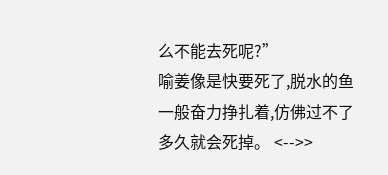么不能去死呢?”
喻姜像是快要死了,脱水的鱼一般奋力挣扎着,仿佛过不了多久就会死掉。 <-->>